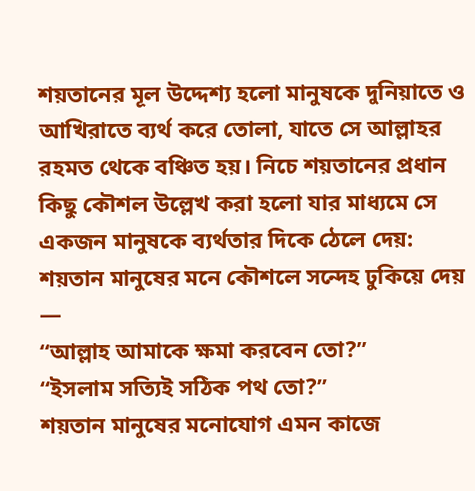শয়তানের মূল উদ্দেশ্য হলো মানুষকে দুনিয়াতে ও আখিরাতে ব্যর্থ করে তোলা, যাতে সে আল্লাহর রহমত থেকে বঞ্চিত হয়। নিচে শয়তানের প্রধান কিছু কৌশল উল্লেখ করা হলো যার মাধ্যমে সে একজন মানুষকে ব্যর্থতার দিকে ঠেলে দেয়:
শয়তান মানুষের মনে কৌশলে সন্দেহ ঢুকিয়ে দেয় —
“আল্লাহ আমাকে ক্ষমা করবেন তো?”
“ইসলাম সত্যিই সঠিক পথ তো?”
শয়তান মানুষের মনোযোগ এমন কাজে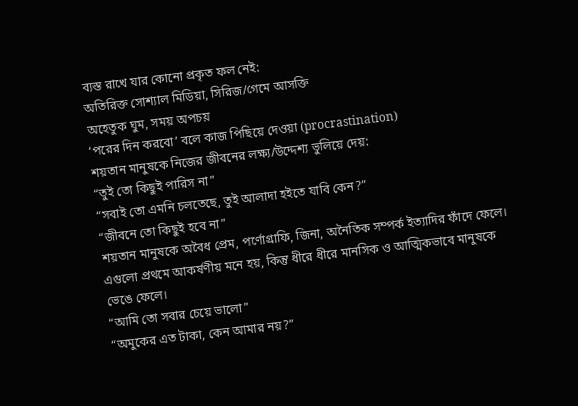ব্যস্ত রাখে যার কোনো প্রকৃত ফল নেই:
অতিরিক্ত সোশ্যাল মিডিয়া, সিরিজ/গেমে আসক্তি
অহেতুক ঘুম, সময় অপচয়
‘পরের দিন করবো’ বলে কাজ পিছিয়ে দেওয়া (procrastination)
শয়তান মানুষকে নিজের জীবনের লক্ষ্য/উদ্দেশ্য ভুলিয়ে দেয়:
“তুই তো কিছুই পারিস না”
“সবাই তো এমনি চলতেছে, তুই আলাদা হইতে যাবি কেন?”
“জীবনে তো কিছুই হবে না”
শয়তান মানুষকে অবৈধ প্রেম, পর্ণোগ্রাফি, জিনা, অনৈতিক সম্পর্ক ইত্যাদির ফাঁদে ফেলে।
এগুলো প্রথমে আকর্ষণীয় মনে হয়, কিন্তু ধীরে ধীরে মানসিক ও আত্মিকভাবে মানুষকে ভেঙে ফেলে।
“আমি তো সবার চেয়ে ভালো”
“অমুকের এত টাকা, কেন আমার নয়?”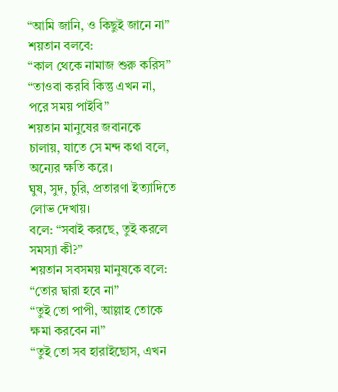“আমি জানি, ও কিছুই জানে না”
শয়তান বলবে:
“কাল থেকে নামাজ শুরু করিস”
“তাওবা করবি কিন্তু এখন না, পরে সময় পাইবি”
শয়তান মানুষের জবানকে চালায়, যাতে সে মন্দ কথা বলে, অন্যের ক্ষতি করে।
ঘুষ, সুদ, চুরি, প্রতারণা ইত্যাদিতে লোভ দেখায়।
বলে: “সবাই করছে, তুই করলে সমস্যা কী?”
শয়তান সবসময় মানুষকে বলে:
“তোর দ্বারা হবে না”
“তুই তো পাপী, আল্লাহ তোকে ক্ষমা করবেন না”
“তুই তো সব হারাইছোস, এখন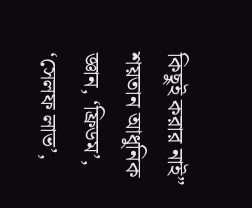কিছুই করার নাই”
শয়তান আধুনিক জ্ঞান, ‘ফ্রিডম’, ‘সেলফ লাভ’,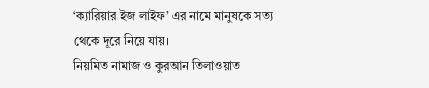‘ক্যারিয়ার ইজ লাইফ’ এর নামে মানুষকে সত্য থেকে দূরে নিয়ে যায়।
নিয়মিত নামাজ ও কুরআন তিলাওয়াত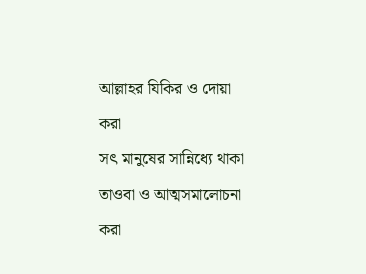আল্লাহর যিকির ও দোয়া করা
সৎ মানুষের সান্নিধ্যে থাকা
তাওবা ও আত্মসমালোচনা করা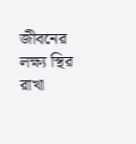জীবনের লক্ষ্য স্থির রাখা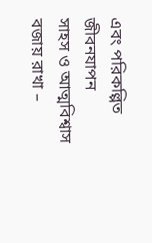এবং পরিকল্পিত জীবনযাপন
সাহস ও আত্মবিশ্বাস বজায় রাখা –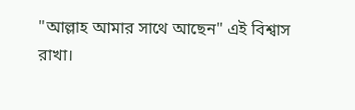"আল্লাহ আমার সাথে আছেন" এই বিশ্বাস রাখা।